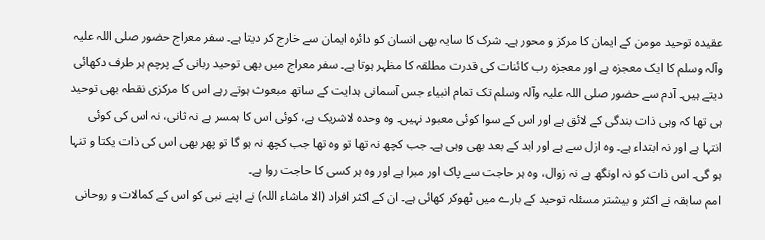عقیدہ توحید مومن کے ایمان کا مرکز و محور ہے۔ شرک کا سایہ بھی انسان کو دائرہ ایمان سے خارج کر دیتا ہے۔ سفر معراج حضور صلی اللہ علیہ وآلہ وسلم کا ایک معجزہ ہے اور معجزہ رب کائنات کی قدرت مطلقہ کا مظہر ہوتا ہے۔ سفر معراج میں بھی توحید ربانی کے پرچم ہر طرف دکھائی دیتے ہیں۔ آدم سے حضور صلی اللہ علیہ وآلہ وسلم تک تمام انبیاء جس آسمانی ہدایت کے ساتھ مبعوث ہوتے رہے اس کا مرکزی نقطہ بھی توحید ہی تھا کہ وہی ذات بندگی کے لائق ہے اور اس کے سوا کوئی معبود نہیں۔ وہ وحدہ لاشریک ہے، کوئی اس کا ہمسر ہے نہ ثانی، نہ اس کی کوئی انتہا ہے اور نہ ابتداء ہے۔ وہ ازل سے ہے اور ابد کے بعد بھی وہی ہے۔ جب کچھ نہ تھا تو وہ تھا جب کچھ نہ ہو گا تو پھر بھی اس کی ذات یکتا و تنہا ہو گی۔ اس ذات کو نہ اونگھ ہے نہ زوال، وہ ہر حاجت سے پاک اور مبرا ہے اور وہ ہر کسی کا حاجت روا ہے۔
امم سابقہ نے اکثر و بیشتر مسئلہ توحید کے بارے میں ٹھوکر کھائی ہے۔ ان کے اکثر افراد (الا ماشاء اللہ) نے اپنے نبی کو اس کے کمالات و روحانی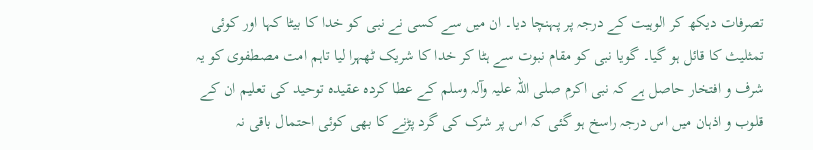تصرفات دیکھ کر الوہیت کے درجہ پر پہنچا دیا۔ ان میں سے کسی نے نبی کو خدا کا بیٹا کہا اور کوئی تمثلیث کا قائل ہو گیا۔ گویا نبی کو مقام نبوت سے ہٹا کر خدا کا شریک ٹھہرا لیا تاہم امت مصطفوی کو یہ شرف و افتخار حاصل ہے کہ نبی اکرم صلی اللہ علیہ وآلہ وسلم کے عطا کردہ عقیدہ توحید کی تعلیم ان کے قلوب و اذہان میں اس درجہ راسخ ہو گئی کہ اس پر شرک کی گرد پڑنے کا بھی کوئی احتمال باقی نہ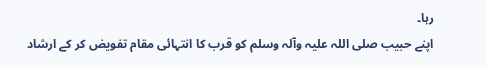رہا۔
اپنے حبیب صلی اللہ علیہ وآلہ وسلم کو قرب کا انتہائی مقام تفویض کر کے ارشاد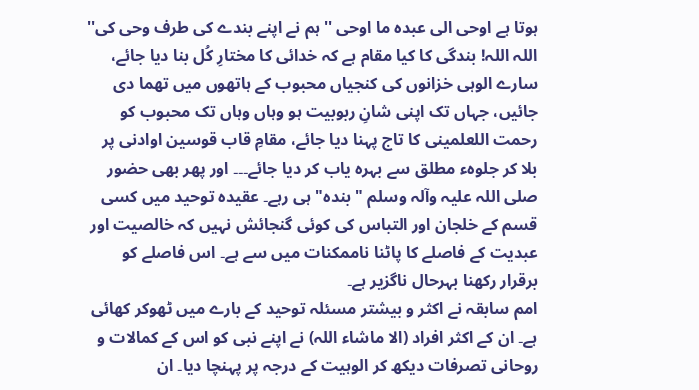ہوتا ہے اوحی الی عبدہ ما اوحی ''ہم نے اپنے بندے کی طرف وحی کی''
اللہ اللہ! بندگی کا کیا مقام ہے کہ خدائی کا مختارِ کُل بنا دیا جائے، سارے الوہی خزانوں کی کنجیاں محبوب کے ہاتھوں میں تھما دی جائیں، جہاں تک اپنی شانِ ربوبیت ہو وہاں وہاں تک محبوب کو رحمت اللعلمینی کا تاج پہنا دیا جائے، مقامِ قاب قوسین اوادنی پر بلا کر جلوہء مطلق سے بہرہ یاب کر دیا جائے۔۔۔ اور پھر بھی حضور صلی اللہ علیہ وآلہ وسلم " بندہ" ہی رہے۔ عقیدہ توحید میں کسی قسم کے خلجان اور التباس کی کوئی گنجائش نہیں کہ خالصیت اور عبدیت کے فاصلے کا پاٹنا ناممکنات میں سے ہے۔ اس فاصلے کو برقرار رکھنا بہرحال ناگزیر ہے۔
امم سابقہ نے اکثر و بیشتر مسئلہ توحید کے بارے میں ٹھوکر کھائی ہے۔ ان کے اکثر افراد (الا ماشاء اللہ) نے اپنے نبی کو اس کے کمالات و روحانی تصرفات دیکھ کر الوہیت کے درجہ پر پہنچا دیا۔ ان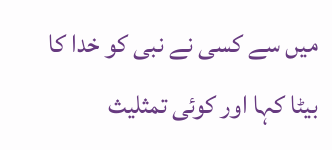میں سے کسی نے نبی کو خدا کا بیٹا کہا اور کوئی تمثلیث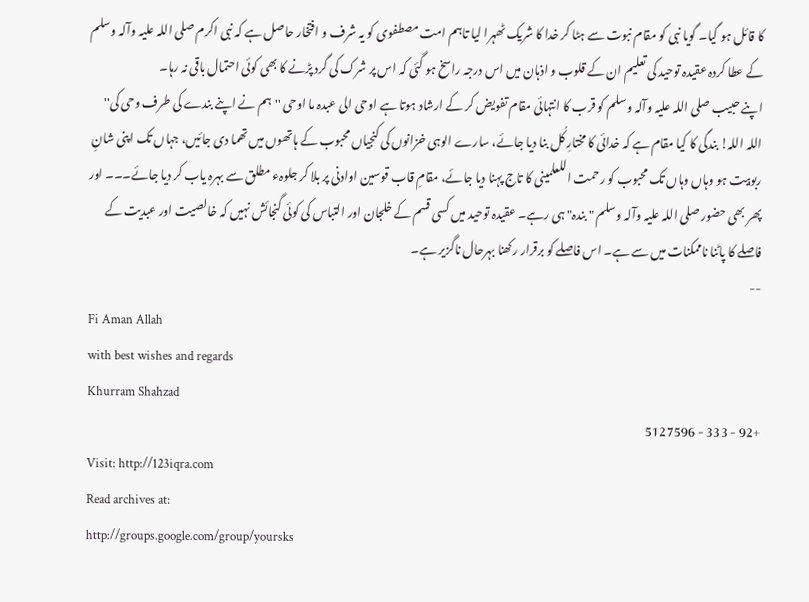کا قائل ہو گیا۔ گویا نبی کو مقام نبوت سے ہٹا کر خدا کا شریک ٹھہرا لیا تاہم امت مصطفوی کو یہ شرف و افتخار حاصل ہے کہ نبی اکرم صلی اللہ علیہ وآلہ وسلم کے عطا کردہ عقیدہ توحید کی تعلیم ان کے قلوب و اذہان میں اس درجہ راسخ ہو گئی کہ اس پر شرک کی گرد پڑنے کا بھی کوئی احتمال باقی نہ رہا۔
اپنے حبیب صلی اللہ علیہ وآلہ وسلم کو قرب کا انتہائی مقام تفویض کر کے ارشاد ہوتا ہے اوحی الی عبدہ ما اوحی ''ہم نے اپنے بندے کی طرف وحی کی''
اللہ اللہ! بندگی کا کیا مقام ہے کہ خدائی کا مختارِ کُل بنا دیا جائے، سارے الوہی خزانوں کی کنجیاں محبوب کے ہاتھوں میں تھما دی جائیں، جہاں تک اپنی شانِ ربوبیت ہو وہاں وہاں تک محبوب کو رحمت اللعلمینی کا تاج پہنا دیا جائے، مقامِ قاب قوسین اوادنی پر بلا کر جلوہء مطلق سے بہرہ یاب کر دیا جائے۔۔۔ اور پھر بھی حضور صلی اللہ علیہ وآلہ وسلم " بندہ" ہی رہے۔ عقیدہ توحید میں کسی قسم کے خلجان اور التباس کی کوئی گنجائش نہیں کہ خالصیت اور عبدیت کے فاصلے کا پاٹنا ناممکنات میں سے ہے۔ اس فاصلے کو برقرار رکھنا بہرحال ناگزیر ہے۔
--
Fi Aman Allah
with best wishes and regards
Khurram Shahzad
+92 - 333 - 5127596
Visit: http://123iqra.com
Read archives at:
http://groups.google.com/group/yoursks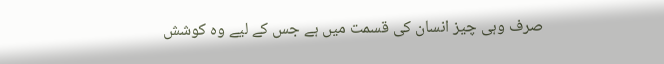صرف وہی چیز انسان کی قسمت میں ہے جس کے لیے وہ کوشش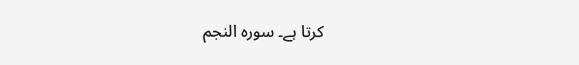کرتا ہے۔ سورہ النجم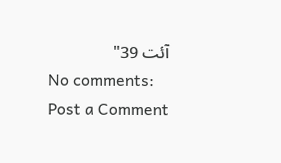آئت 39"
No comments:
Post a Comment